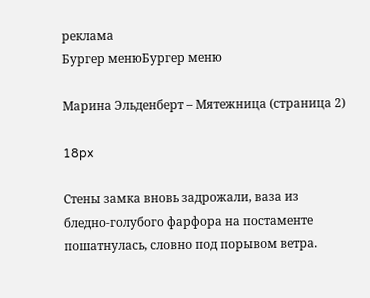реклама
Бургер менюБургер меню

Марина Эльденберт – Мятежница (страница 2)

18px

Стены замка вновь задрожали, ваза из бледно-голубого фарфора на постаменте пошатнулась, словно под порывом ветра.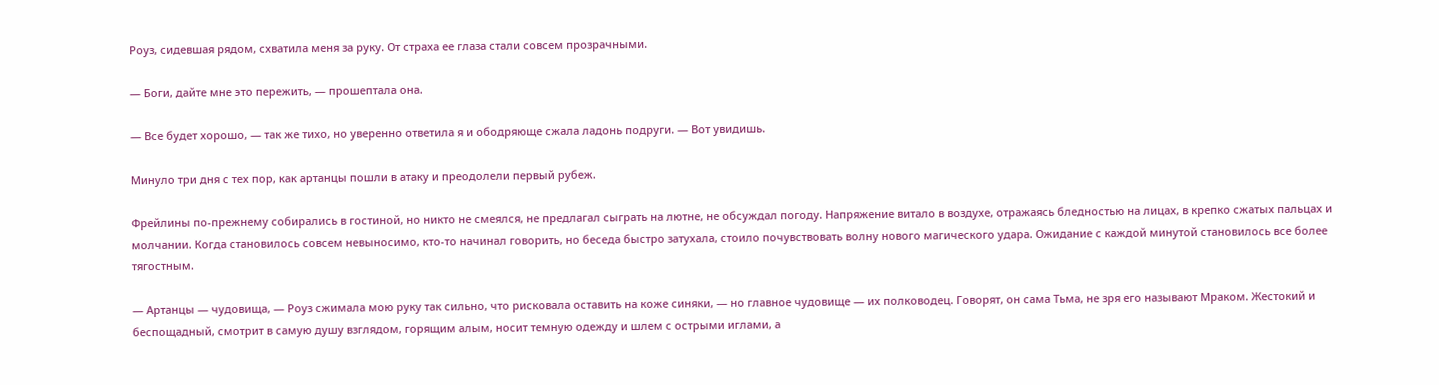Роуз, сидевшая рядом, схватила меня за руку. От страха ее глаза стали совсем прозрачными.

— Боги, дайте мне это пережить, — прошептала она.

— Все будет хорошо, — так же тихо, но уверенно ответила я и ободряюще сжала ладонь подруги. — Вот увидишь.

Минуло три дня с тех пор, как артанцы пошли в атаку и преодолели первый рубеж.

Фрейлины по-прежнему собирались в гостиной, но никто не смеялся, не предлагал сыграть на лютне, не обсуждал погоду. Напряжение витало в воздухе, отражаясь бледностью на лицах, в крепко сжатых пальцах и молчании. Когда становилось совсем невыносимо, кто-то начинал говорить, но беседа быстро затухала, стоило почувствовать волну нового магического удара. Ожидание с каждой минутой становилось все более тягостным.

— Артанцы — чудовища, — Роуз сжимала мою руку так сильно, что рисковала оставить на коже синяки, — но главное чудовище — их полководец. Говорят, он сама Тьма, не зря его называют Мраком. Жестокий и беспощадный, смотрит в самую душу взглядом, горящим алым, носит темную одежду и шлем с острыми иглами, а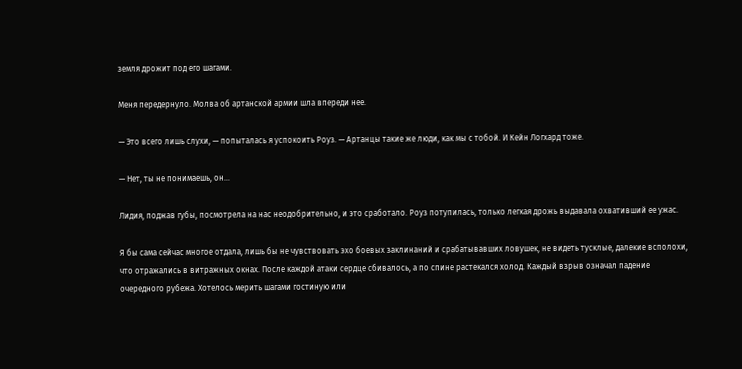земля дрожит под его шагами.

Меня передернуло. Молва об артанской армии шла впереди нее.

— Это всего лишь слухи, — попыталась я успокоить Роуз. — Артанцы такие же люди, как мы с тобой. И Кейн Логхард тоже.

— Нет, ты не понимаешь, он…

Лидия, поджав губы, посмотрела на нас неодобрительно, и это сработало. Роуз потупилась, только легкая дрожь выдавала охвативший ее ужас.

Я бы сама сейчас многое отдала, лишь бы не чувствовать эхо боевых заклинаний и срабатывавших ловушек, не видеть тусклые, далекие всполохи, что отражались в витражных окнах. После каждой атаки сердце сбивалось, а по спине растекался холод. Каждый взрыв означал падение очередного рубежа. Хотелось мерить шагами гостиную или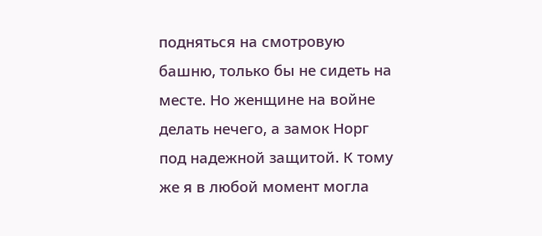подняться на смотровую башню, только бы не сидеть на месте. Но женщине на войне делать нечего, а замок Норг под надежной защитой. К тому же я в любой момент могла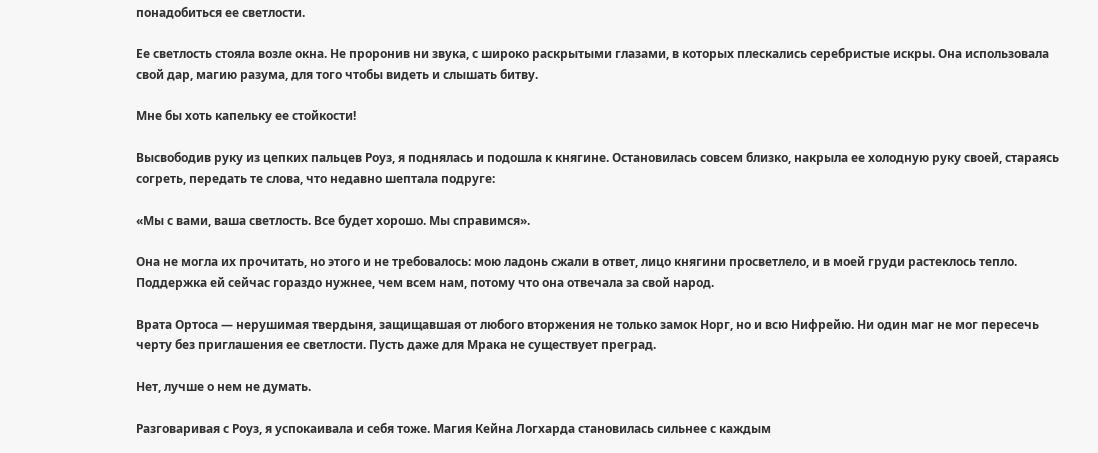понадобиться ее светлости.

Ее светлость стояла возле окна. Не проронив ни звука, с широко раскрытыми глазами, в которых плескались серебристые искры. Она использовала свой дар, магию разума, для того чтобы видеть и слышать битву.

Мне бы хоть капельку ее стойкости!

Высвободив руку из цепких пальцев Роуз, я поднялась и подошла к княгине. Остановилась совсем близко, накрыла ее холодную руку своей, стараясь согреть, передать те слова, что недавно шептала подруге:

«Мы с вами, ваша светлость. Все будет хорошо. Мы справимся».

Она не могла их прочитать, но этого и не требовалось: мою ладонь сжали в ответ, лицо княгини просветлело, и в моей груди растеклось тепло. Поддержка ей сейчас гораздо нужнее, чем всем нам, потому что она отвечала за свой народ.

Врата Ортоса — нерушимая твердыня, защищавшая от любого вторжения не только замок Норг, но и всю Нифрейю. Ни один маг не мог пересечь черту без приглашения ее светлости. Пусть даже для Мрака не существует преград.

Нет, лучше о нем не думать.

Разговаривая с Роуз, я успокаивала и себя тоже. Магия Кейна Логхарда становилась сильнее с каждым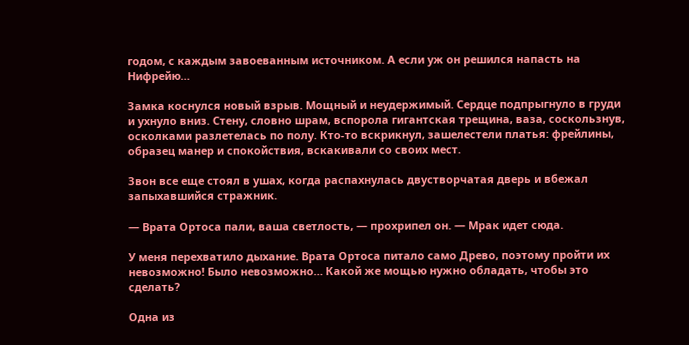годом, с каждым завоеванным источником. А если уж он решился напасть на Нифрейю…

Замка коснулся новый взрыв. Мощный и неудержимый. Сердце подпрыгнуло в груди и ухнуло вниз. Стену, словно шрам, вспорола гигантская трещина, ваза, соскользнув, осколками разлетелась по полу. Кто-то вскрикнул, зашелестели платья: фрейлины, образец манер и спокойствия, вскакивали со своих мест.

Звон все еще стоял в ушах, когда распахнулась двустворчатая дверь и вбежал запыхавшийся стражник.

— Врата Ортоса пали, ваша светлость, — прохрипел он. — Мрак идет сюда.

У меня перехватило дыхание. Врата Ортоса питало само Древо, поэтому пройти их невозможно! Было невозможно… Какой же мощью нужно обладать, чтобы это сделать?

Одна из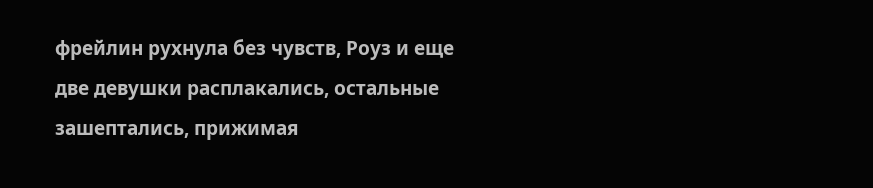фрейлин рухнула без чувств, Роуз и еще две девушки расплакались, остальные зашептались, прижимая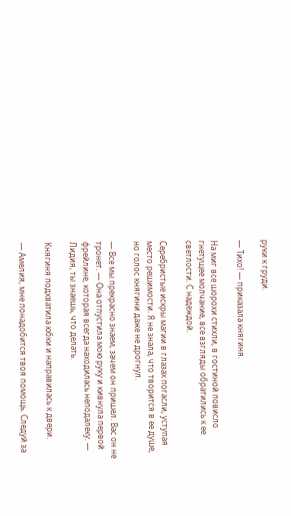руки к груди.

— Тихо! — приказала княгиня.

На миг все шорохи стихли, в гостиной повисло гнетущее молчание, все взгляды обратились к ее светлости. С надеждой.

Серебристые искры магии в глазах погасли, уступая место решимости. Я не знала, что творится в ее душе, но голос княгини даже не дрогнул.

— Все мы прекрасно знаем, зачем он пришел. Вас он не тронет. — Она отпустила мою руку и кивнула первой фрейлине, которая всегда находилась неподалеку. — Лидия, ты знаешь, что делать.

Княгиня подхватила юбки и направилась к двери.

— Амелия, мне понадобится твоя помощь. Следуй за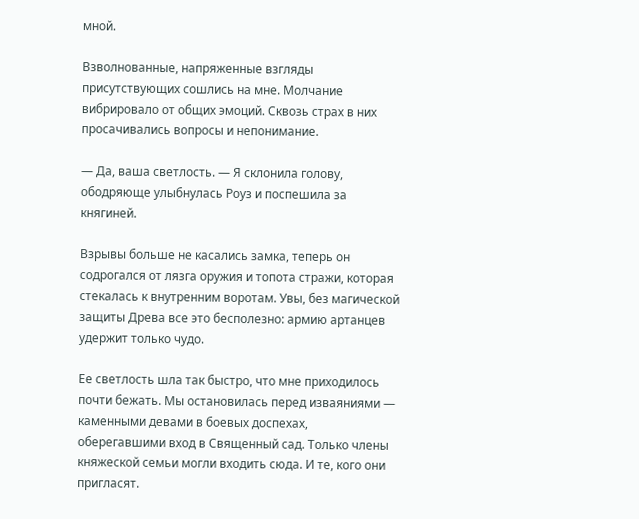мной.

Взволнованные, напряженные взгляды присутствующих сошлись на мне. Молчание вибрировало от общих эмоций. Сквозь страх в них просачивались вопросы и непонимание.

— Да, ваша светлость. — Я склонила голову, ободряюще улыбнулась Роуз и поспешила за княгиней.

Взрывы больше не касались замка, теперь он содрогался от лязга оружия и топота стражи, которая стекалась к внутренним воротам. Увы, без магической защиты Древа все это бесполезно: армию артанцев удержит только чудо.

Ее светлость шла так быстро, что мне приходилось почти бежать. Мы остановилась перед изваяниями — каменными девами в боевых доспехах, оберегавшими вход в Священный сад. Только члены княжеской семьи могли входить сюда. И те, кого они пригласят.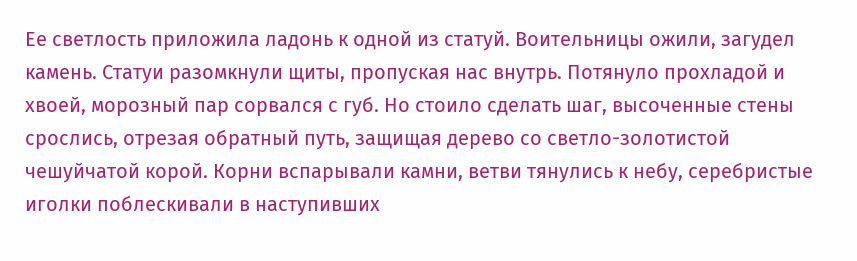Ее светлость приложила ладонь к одной из статуй. Воительницы ожили, загудел камень. Статуи разомкнули щиты, пропуская нас внутрь. Потянуло прохладой и хвоей, морозный пар сорвался с губ. Но стоило сделать шаг, высоченные стены срослись, отрезая обратный путь, защищая дерево со светло-золотистой чешуйчатой корой. Корни вспарывали камни, ветви тянулись к небу, серебристые иголки поблескивали в наступивших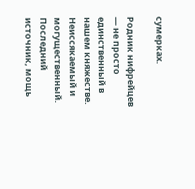сумерках.

Родник нифрейцев — не просто единственный в нашем княжестве. Неиссякаемый и могущественный. Последний источник, мощь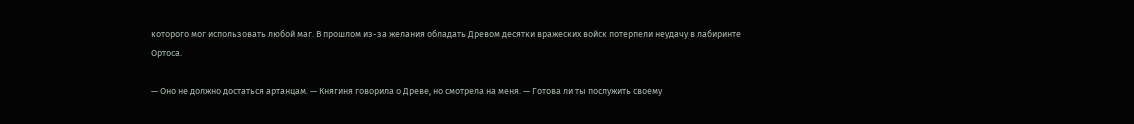которого мог использовать любой маг. В прошлом из-за желания обладать Древом десятки вражеских войск потерпели неудачу в лабиринте Ортоса.

— Оно не должно достаться артанцам. — Княгиня говорила о Древе, но смотрела на меня. — Готова ли ты послужить своему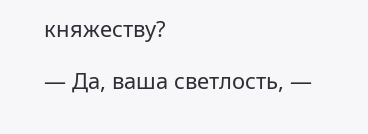княжеству?

— Да, ваша светлость, —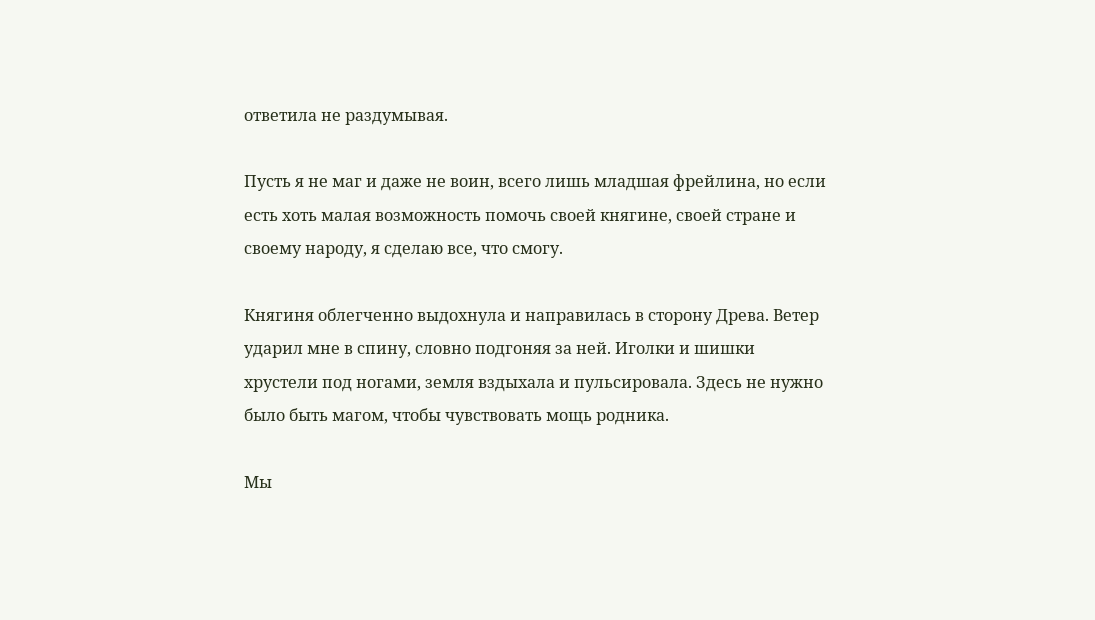ответила не раздумывая.

Пусть я не маг и даже не воин, всего лишь младшая фрейлина, но если есть хоть малая возможность помочь своей княгине, своей стране и своему народу, я сделаю все, что смогу.

Княгиня облегченно выдохнула и направилась в сторону Древа. Ветер ударил мне в спину, словно подгоняя за ней. Иголки и шишки хрустели под ногами, земля вздыхала и пульсировала. Здесь не нужно было быть магом, чтобы чувствовать мощь родника.

Мы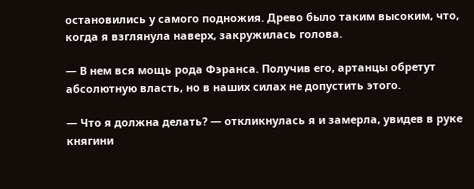остановились у самого подножия. Древо было таким высоким, что, когда я взглянула наверх, закружилась голова.

— В нем вся мощь рода Фэранса. Получив его, артанцы обретут абсолютную власть, но в наших силах не допустить этого.

— Что я должна делать? — откликнулась я и замерла, увидев в руке княгини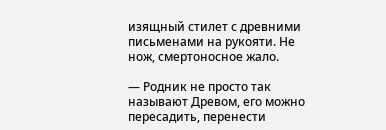изящный стилет с древними письменами на рукояти. Не нож, смертоносное жало.

— Родник не просто так называют Древом, его можно пересадить, перенести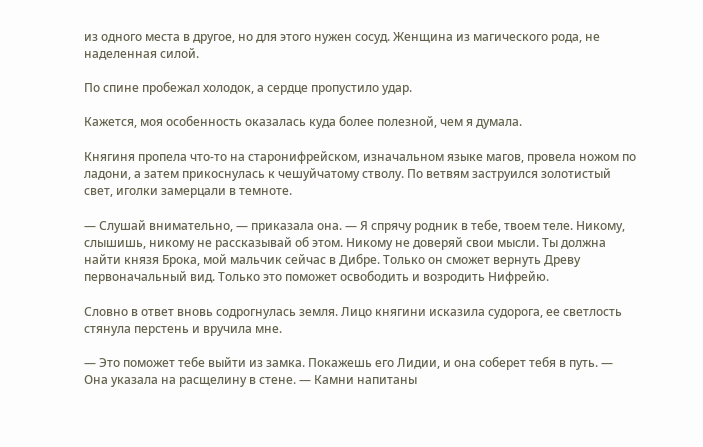из одного места в другое, но для этого нужен сосуд. Женщина из магического рода, не наделенная силой.

По спине пробежал холодок, а сердце пропустило удар.

Кажется, моя особенность оказалась куда более полезной, чем я думала.

Княгиня пропела что-то на старонифрейском, изначальном языке магов, провела ножом по ладони, а затем прикоснулась к чешуйчатому стволу. По ветвям заструился золотистый свет, иголки замерцали в темноте.

— Слушай внимательно, — приказала она. — Я спрячу родник в тебе, твоем теле. Никому, слышишь, никому не рассказывай об этом. Никому не доверяй свои мысли. Ты должна найти князя Брока, мой мальчик сейчас в Дибре. Только он сможет вернуть Древу первоначальный вид. Только это поможет освободить и возродить Нифрейю.

Словно в ответ вновь содрогнулась земля. Лицо княгини исказила судорога, ее светлость стянула перстень и вручила мне.

— Это поможет тебе выйти из замка. Покажешь его Лидии, и она соберет тебя в путь. — Она указала на расщелину в стене. — Камни напитаны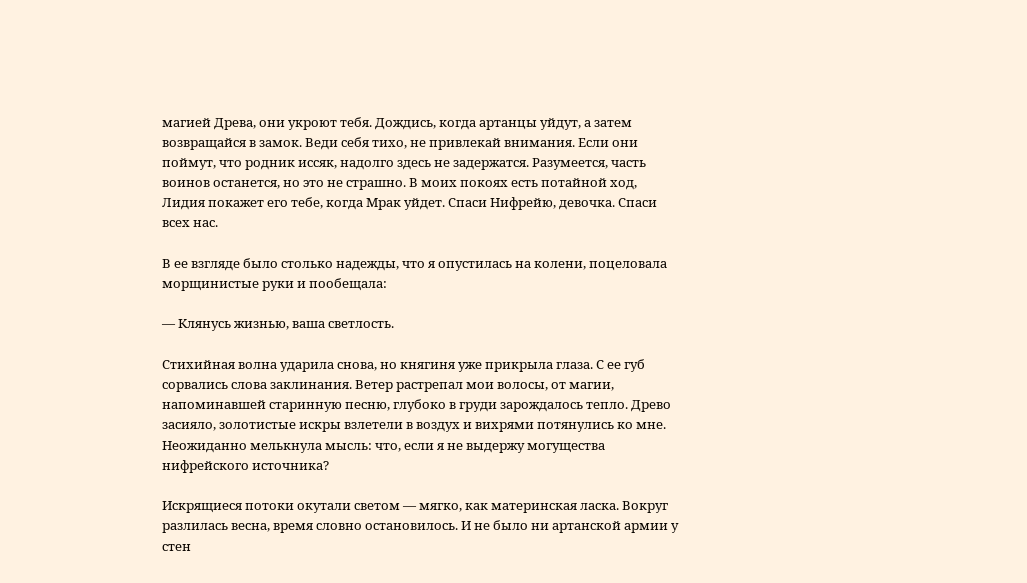магией Древа, они укроют тебя. Дождись, когда артанцы уйдут, а затем возвращайся в замок. Веди себя тихо, не привлекай внимания. Если они поймут, что родник иссяк, надолго здесь не задержатся. Разумеется, часть воинов останется, но это не страшно. В моих покоях есть потайной ход, Лидия покажет его тебе, когда Мрак уйдет. Спаси Нифрейю, девочка. Спаси всех нас.

В ее взгляде было столько надежды, что я опустилась на колени, поцеловала морщинистые руки и пообещала:

— Клянусь жизнью, ваша светлость.

Стихийная волна ударила снова, но княгиня уже прикрыла глаза. С ее губ сорвались слова заклинания. Ветер растрепал мои волосы, от магии, напоминавшей старинную песню, глубоко в груди зарождалось тепло. Древо засияло, золотистые искры взлетели в воздух и вихрями потянулись ко мне. Неожиданно мелькнула мысль: что, если я не выдержу могущества нифрейского источника?

Искрящиеся потоки окутали светом — мягко, как материнская ласка. Вокруг разлилась весна, время словно остановилось. И не было ни артанской армии у стен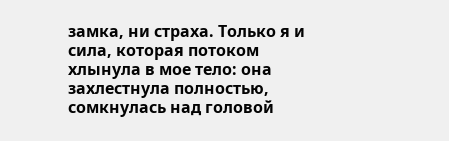замка, ни страха. Только я и сила, которая потоком хлынула в мое тело: она захлестнула полностью, сомкнулась над головой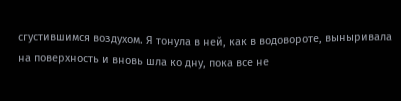сгустившимся воздухом. Я тонула в ней, как в водовороте, выныривала на поверхность и вновь шла ко дну, пока все не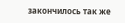закончилось так же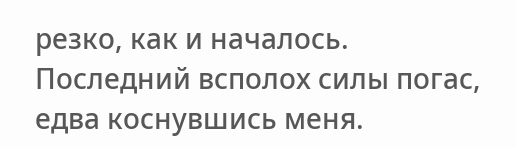резко, как и началось. Последний всполох силы погас, едва коснувшись меня.